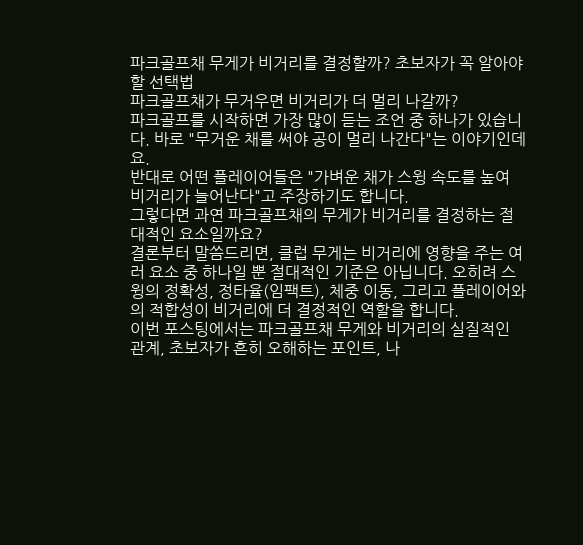파크골프채 무게가 비거리를 결정할까? 초보자가 꼭 알아야 할 선택법
파크골프채가 무거우면 비거리가 더 멀리 나갈까?
파크골프를 시작하면 가장 많이 듣는 조언 중 하나가 있습니다. 바로 "무거운 채를 써야 공이 멀리 나간다"는 이야기인데요.
반대로 어떤 플레이어들은 "가벼운 채가 스윙 속도를 높여 비거리가 늘어난다"고 주장하기도 합니다.
그렇다면 과연 파크골프채의 무게가 비거리를 결정하는 절대적인 요소일까요?
결론부터 말씀드리면, 클럽 무게는 비거리에 영향을 주는 여러 요소 중 하나일 뿐 절대적인 기준은 아닙니다. 오히려 스윙의 정확성, 정타율(임팩트), 체중 이동, 그리고 플레이어와의 적합성이 비거리에 더 결정적인 역할을 합니다.
이번 포스팅에서는 파크골프채 무게와 비거리의 실질적인 관계, 초보자가 흔히 오해하는 포인트, 나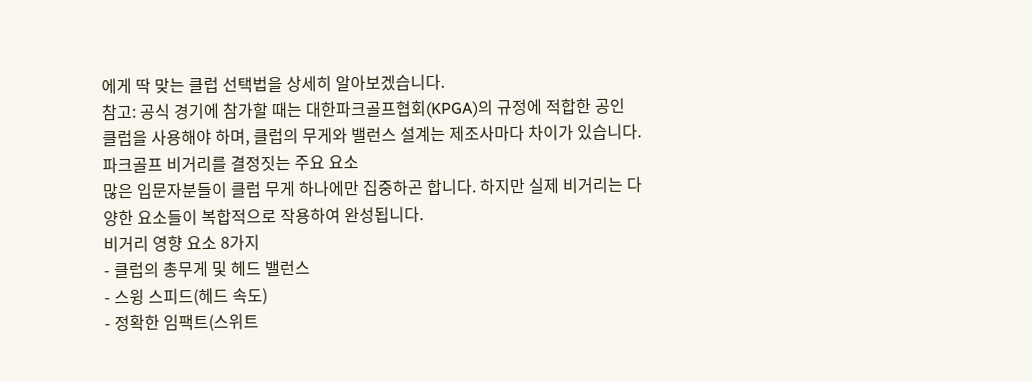에게 딱 맞는 클럽 선택법을 상세히 알아보겠습니다.
참고: 공식 경기에 참가할 때는 대한파크골프협회(KPGA)의 규정에 적합한 공인 클럽을 사용해야 하며, 클럽의 무게와 밸런스 설계는 제조사마다 차이가 있습니다.
파크골프 비거리를 결정짓는 주요 요소
많은 입문자분들이 클럽 무게 하나에만 집중하곤 합니다. 하지만 실제 비거리는 다양한 요소들이 복합적으로 작용하여 완성됩니다.
비거리 영향 요소 8가지
- 클럽의 총무게 및 헤드 밸런스
- 스윙 스피드(헤드 속도)
- 정확한 임팩트(스위트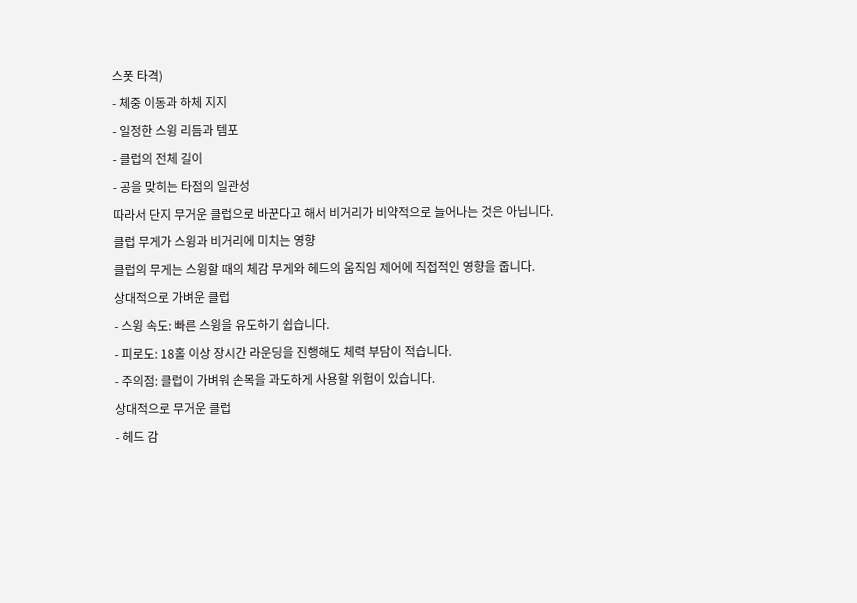스폿 타격)
- 체중 이동과 하체 지지
- 일정한 스윙 리듬과 템포
- 클럽의 전체 길이
- 공을 맞히는 타점의 일관성
따라서 단지 무거운 클럽으로 바꾼다고 해서 비거리가 비약적으로 늘어나는 것은 아닙니다.
클럽 무게가 스윙과 비거리에 미치는 영향
클럽의 무게는 스윙할 때의 체감 무게와 헤드의 움직임 제어에 직접적인 영향을 줍니다.
상대적으로 가벼운 클럽
- 스윙 속도: 빠른 스윙을 유도하기 쉽습니다.
- 피로도: 18홀 이상 장시간 라운딩을 진행해도 체력 부담이 적습니다.
- 주의점: 클럽이 가벼워 손목을 과도하게 사용할 위험이 있습니다.
상대적으로 무거운 클럽
- 헤드 감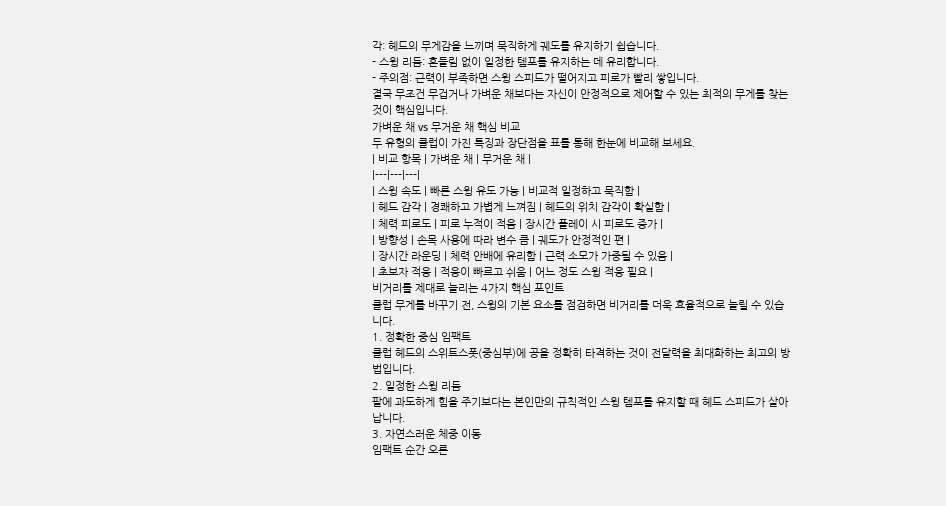각: 헤드의 무게감을 느끼며 묵직하게 궤도를 유지하기 쉽습니다.
- 스윙 리듬: 흔들림 없이 일정한 템포를 유지하는 데 유리합니다.
- 주의점: 근력이 부족하면 스윙 스피드가 떨어지고 피로가 빨리 쌓입니다.
결국 무조건 무겁거나 가벼운 채보다는 자신이 안정적으로 제어할 수 있는 최적의 무게를 찾는 것이 핵심입니다.
가벼운 채 vs 무거운 채 핵심 비교
두 유형의 클럽이 가진 특징과 장단점을 표를 통해 한눈에 비교해 보세요.
| 비교 항목 | 가벼운 채 | 무거운 채 |
|---|---|---|
| 스윙 속도 | 빠른 스윙 유도 가능 | 비교적 일정하고 묵직함 |
| 헤드 감각 | 경쾌하고 가볍게 느껴짐 | 헤드의 위치 감각이 확실함 |
| 체력 피로도 | 피로 누적이 적음 | 장시간 플레이 시 피로도 증가 |
| 방향성 | 손목 사용에 따라 변수 큼 | 궤도가 안정적인 편 |
| 장시간 라운딩 | 체력 안배에 유리함 | 근력 소모가 가중될 수 있음 |
| 초보자 적응 | 적응이 빠르고 쉬움 | 어느 정도 스윙 적응 필요 |
비거리를 제대로 늘리는 4가지 핵심 포인트
클럽 무게를 바꾸기 전, 스윙의 기본 요소를 점검하면 비거리를 더욱 효율적으로 늘릴 수 있습니다.
1. 정확한 중심 임팩트
클럽 헤드의 스위트스폿(중심부)에 공을 정확히 타격하는 것이 전달력을 최대화하는 최고의 방법입니다.
2. 일정한 스윙 리듬
팔에 과도하게 힘을 주기보다는 본인만의 규칙적인 스윙 템포를 유지할 때 헤드 스피드가 살아납니다.
3. 자연스러운 체중 이동
임팩트 순간 오른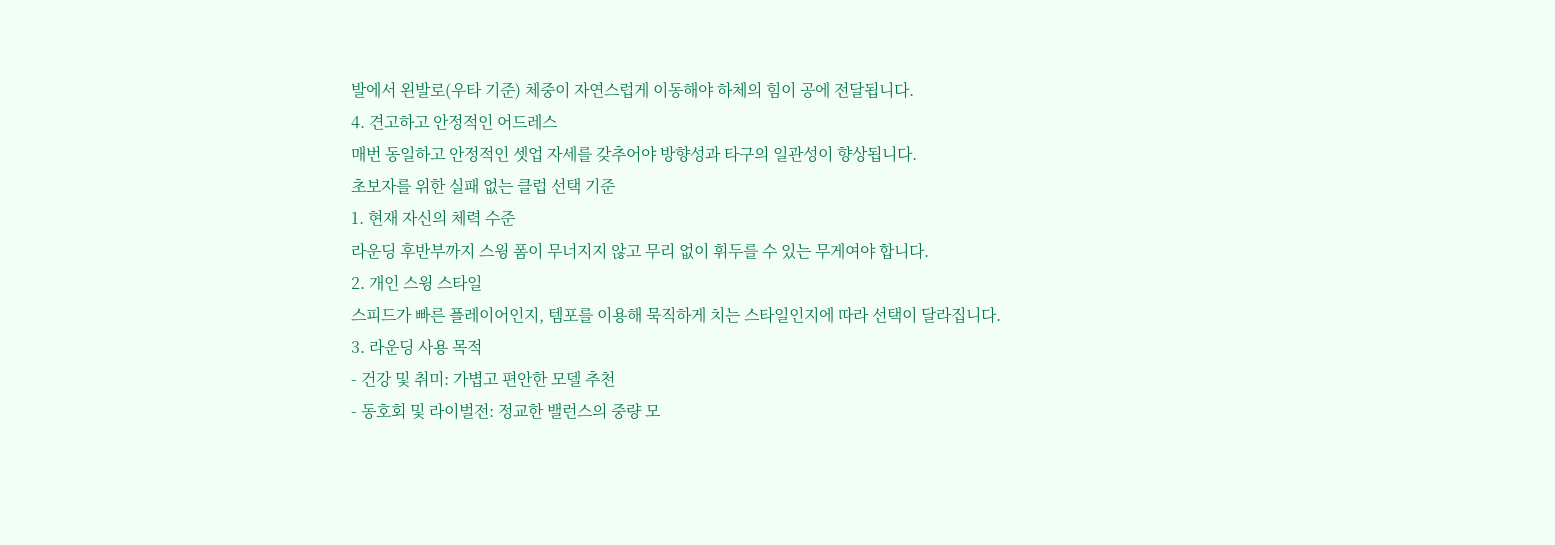발에서 왼발로(우타 기준) 체중이 자연스럽게 이동해야 하체의 힘이 공에 전달됩니다.
4. 견고하고 안정적인 어드레스
매번 동일하고 안정적인 셋업 자세를 갖추어야 방향성과 타구의 일관성이 향상됩니다.
초보자를 위한 실패 없는 클럽 선택 기준
1. 현재 자신의 체력 수준
라운딩 후반부까지 스윙 폼이 무너지지 않고 무리 없이 휘두를 수 있는 무게여야 합니다.
2. 개인 스윙 스타일
스피드가 빠른 플레이어인지, 템포를 이용해 묵직하게 치는 스타일인지에 따라 선택이 달라집니다.
3. 라운딩 사용 목적
- 건강 및 취미: 가볍고 편안한 모델 추천
- 동호회 및 라이벌전: 정교한 밸런스의 중량 모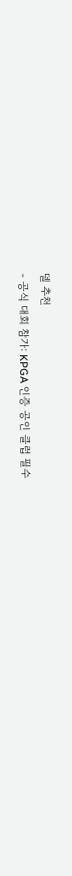델 추천
- 공식 대회 참가: KPGA 인증 공인 클럽 필수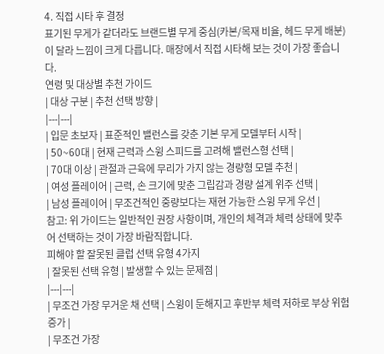4. 직접 시타 후 결정
표기된 무게가 같더라도 브랜드별 무게 중심(카본/목재 비율, 헤드 무게 배분)이 달라 느낌이 크게 다릅니다. 매장에서 직접 시타해 보는 것이 가장 좋습니다.
연령 및 대상별 추천 가이드
| 대상 구분 | 추천 선택 방향 |
|---|---|
| 입문 초보자 | 표준적인 밸런스를 갖춘 기본 무게 모델부터 시작 |
| 50~60대 | 현재 근력과 스윙 스피드를 고려해 밸런스형 선택 |
| 70대 이상 | 관절과 근육에 무리가 가지 않는 경량형 모델 추천 |
| 여성 플레이어 | 근력, 손 크기에 맞춘 그립감과 경량 설계 위주 선택 |
| 남성 플레이어 | 무조건적인 중량보다는 재현 가능한 스윙 무게 우선 |
참고: 위 가이드는 일반적인 권장 사항이며, 개인의 체격과 체력 상태에 맞추어 선택하는 것이 가장 바람직합니다.
피해야 할 잘못된 클럽 선택 유형 4가지
| 잘못된 선택 유형 | 발생할 수 있는 문제점 |
|---|---|
| 무조건 가장 무거운 채 선택 | 스윙이 둔해지고 후반부 체력 저하로 부상 위험 증가 |
| 무조건 가장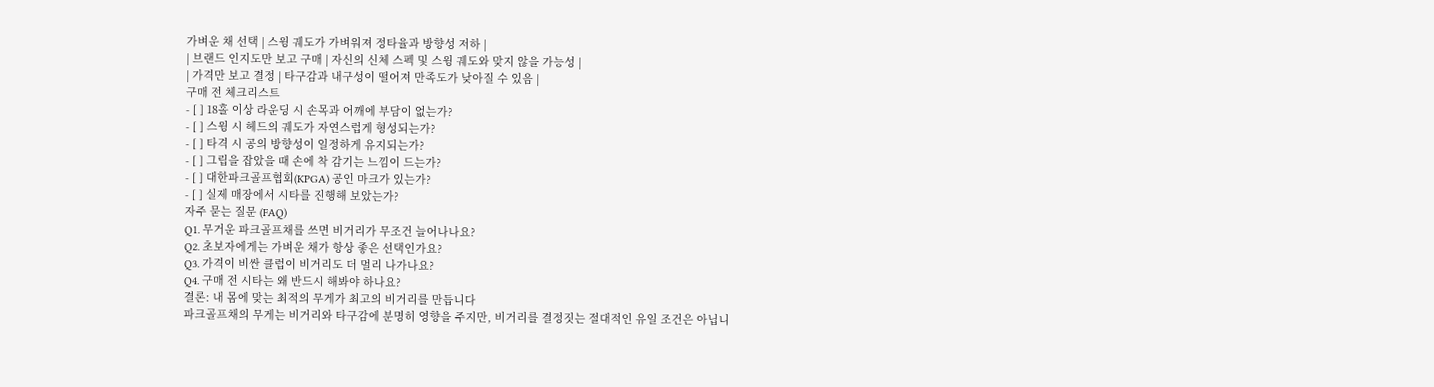가벼운 채 선택 | 스윙 궤도가 가벼워져 정타율과 방향성 저하 |
| 브랜드 인지도만 보고 구매 | 자신의 신체 스펙 및 스윙 궤도와 맞지 않을 가능성 |
| 가격만 보고 결정 | 타구감과 내구성이 떨어져 만족도가 낮아질 수 있음 |
구매 전 체크리스트
- [ ] 18홀 이상 라운딩 시 손목과 어깨에 부담이 없는가?
- [ ] 스윙 시 헤드의 궤도가 자연스럽게 형성되는가?
- [ ] 타격 시 공의 방향성이 일정하게 유지되는가?
- [ ] 그립을 잡았을 때 손에 착 감기는 느낌이 드는가?
- [ ] 대한파크골프협회(KPGA) 공인 마크가 있는가?
- [ ] 실제 매장에서 시타를 진행해 보았는가?
자주 묻는 질문 (FAQ)
Q1. 무거운 파크골프채를 쓰면 비거리가 무조건 늘어나나요?
Q2. 초보자에게는 가벼운 채가 항상 좋은 선택인가요?
Q3. 가격이 비싼 클럽이 비거리도 더 멀리 나가나요?
Q4. 구매 전 시타는 왜 반드시 해봐야 하나요?
결론: 내 몸에 맞는 최적의 무게가 최고의 비거리를 만듭니다
파크골프채의 무게는 비거리와 타구감에 분명히 영향을 주지만, 비거리를 결정짓는 절대적인 유일 조건은 아닙니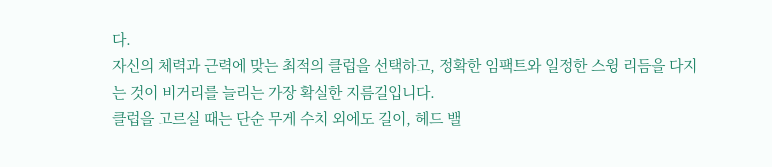다.
자신의 체력과 근력에 맞는 최적의 클럽을 선택하고, 정확한 임팩트와 일정한 스윙 리듬을 다지는 것이 비거리를 늘리는 가장 확실한 지름길입니다.
클럽을 고르실 때는 단순 무게 수치 외에도 길이, 헤드 밸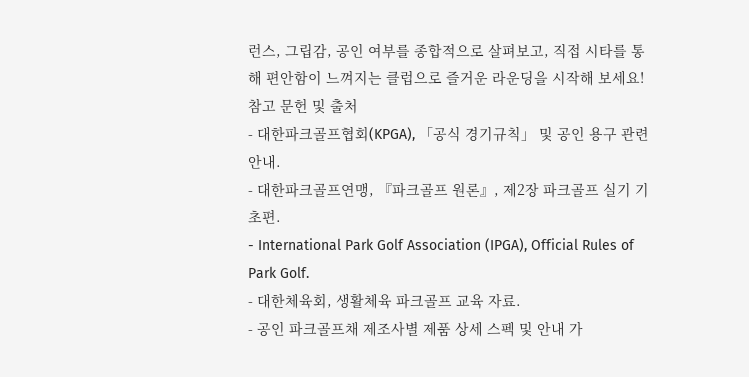런스, 그립감, 공인 여부를 종합적으로 살펴보고, 직접 시타를 통해 편안함이 느껴지는 클럽으로 즐거운 라운딩을 시작해 보세요!
참고 문헌 및 출처
- 대한파크골프협회(KPGA), 「공식 경기규칙」 및 공인 용구 관련 안내.
- 대한파크골프연맹, 『파크골프 원론』, 제2장 파크골프 실기 기초편.
- International Park Golf Association (IPGA), Official Rules of Park Golf.
- 대한체육회, 생활체육 파크골프 교육 자료.
- 공인 파크골프채 제조사별 제품 상세 스펙 및 안내 가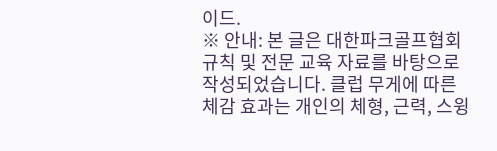이드.
※ 안내: 본 글은 대한파크골프협회 규칙 및 전문 교육 자료를 바탕으로 작성되었습니다. 클럽 무게에 따른 체감 효과는 개인의 체형, 근력, 스윙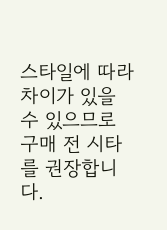스타일에 따라 차이가 있을 수 있으므로 구매 전 시타를 권장합니다.